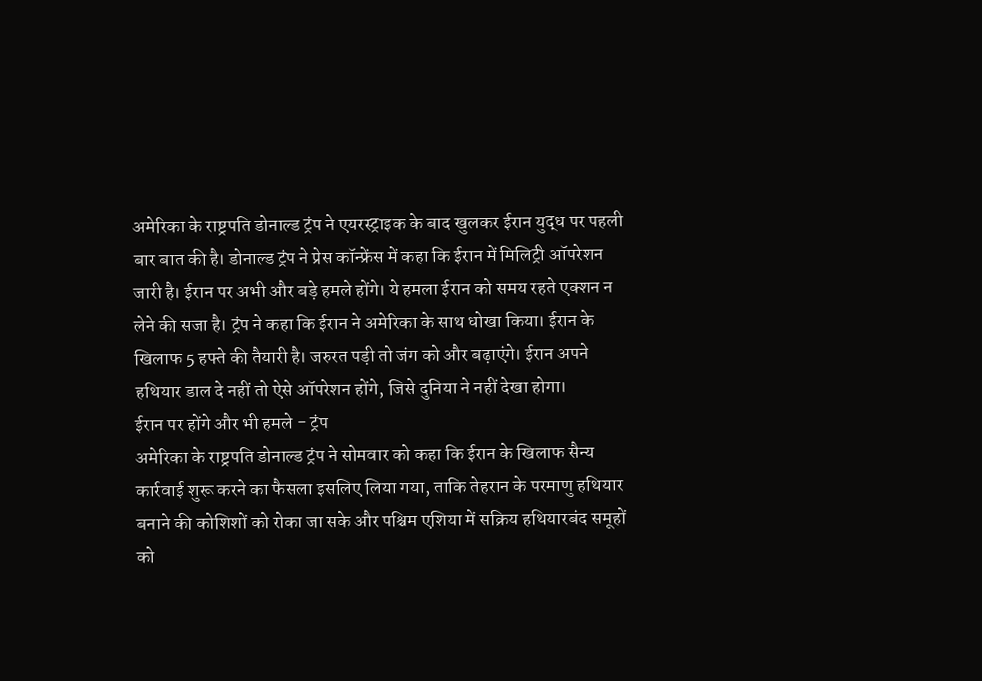अमेरिका के राष्ट्रपति डोनाल्ड ट्रंप ने एयरस्ट्राइक के बाद खुलकर ईरान युद्ध पर पहली बार बात की है। डोनाल्ड ट्रंप ने प्रेस कॉन्फ्रेंस में कहा कि ईरान में मिलिट्री ऑपरेशन जारी है। ईरान पर अभी और बड़े हमले होंगे। ये हमला ईरान को समय रहते एक्शन न लेने की सजा है। ट्रंप ने कहा कि ईरान ने अमेरिका के साथ धोखा किया। ईरान के खिलाफ 5 हफ्ते की तैयारी है। जरुरत पड़ी तो जंग को और बढ़ाएंगे। ईरान अपने हथियार डाल दे नहीं तो ऐसे ऑपरेशन होंगे, जिसे दुनिया ने नहीं देखा होगा।
ईरान पर होंगे और भी हमले - ट्रंप
अमेरिका के राष्ट्रपति डोनाल्ड ट्रंप ने सोमवार को कहा कि ईरान के खिलाफ सैन्य कार्रवाई शुरू करने का फैसला इसलिए लिया गया, ताकि तेहरान के परमाणु हथियार बनाने की कोशिशों को रोका जा सके और पश्चिम एशिया में सक्रिय हथियारबंद समूहों को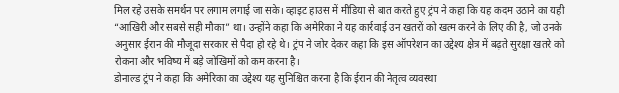मिल रहे उसके समर्थन पर लगाम लगाई जा सके। व्हाइट हाउस में मीडिया से बात करते हुए ट्रंप ने कहा कि यह कदम उठाने का यही “आखिरी और सबसे सही मौका” था। उन्होंने कहा कि अमेरिका ने यह कार्रवाई उन खतरों को खत्म करने के लिए की है, जो उनके अनुसार ईरान की मौजूदा सरकार से पैदा हो रहे थे। ट्रंप ने जोर देकर कहा कि इस ऑपरेशन का उद्देश्य क्षेत्र में बढ़ते सुरक्षा खतरे को रोकना और भविष्य में बड़े जोखिमों को कम करना है।
डोनाल्ड ट्रंप ने कहा कि अमेरिका का उद्देश्य यह सुनिश्चित करना है कि ईरान की नेतृत्व व्यवस्था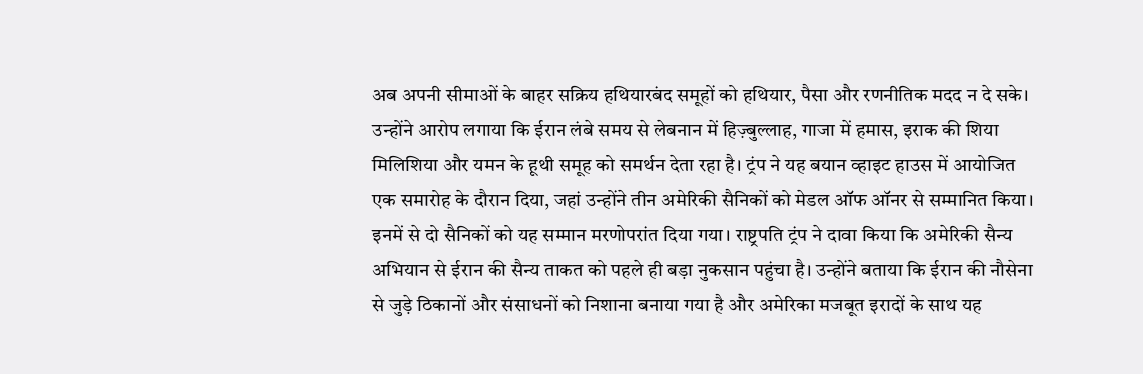अब अपनी सीमाओं के बाहर सक्रिय हथियारबंद समूहों को हथियार, पैसा और रणनीतिक मदद न दे सके। उन्होंने आरोप लगाया कि ईरान लंबे समय से लेबनान में हिज़्बुल्लाह, गाजा में हमास, इराक की शिया मिलिशिया और यमन के हूथी समूह को समर्थन देता रहा है। ट्रंप ने यह बयान व्हाइट हाउस में आयोजित एक समारोह के दौरान दिया, जहां उन्होंने तीन अमेरिकी सैनिकों को मेडल ऑफ ऑनर से सम्मानित किया। इनमें से दो सैनिकों को यह सम्मान मरणोपरांत दिया गया। राष्ट्रपति ट्रंप ने दावा किया कि अमेरिकी सैन्य अभियान से ईरान की सैन्य ताकत को पहले ही बड़ा नुकसान पहुंचा है। उन्होंने बताया कि ईरान की नौसेना से जुड़े ठिकानों और संसाधनों को निशाना बनाया गया है और अमेरिका मजबूत इरादों के साथ यह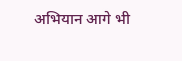अभियान आगे भी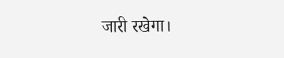जारी रखेगा।